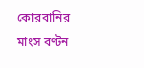কোরবানির মাংস বণ্টন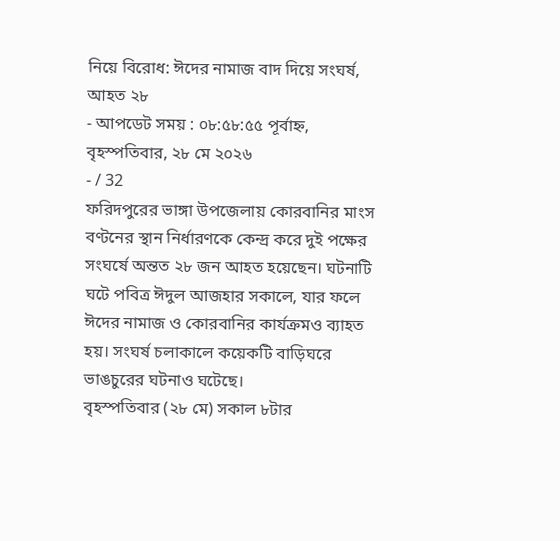নিয়ে বিরোধ: ঈদের নামাজ বাদ দিয়ে সংঘর্ষ, আহত ২৮
- আপডেট সময় : ০৮:৫৮:৫৫ পূর্বাহ্ন, বৃহস্পতিবার, ২৮ মে ২০২৬
- / 32
ফরিদপুরের ভাঙ্গা উপজেলায় কোরবানির মাংস বণ্টনের স্থান নির্ধারণকে কেন্দ্র করে দুই পক্ষের সংঘর্ষে অন্তত ২৮ জন আহত হয়েছেন। ঘটনাটি ঘটে পবিত্র ঈদুল আজহার সকালে, যার ফলে ঈদের নামাজ ও কোরবানির কার্যক্রমও ব্যাহত হয়। সংঘর্ষ চলাকালে কয়েকটি বাড়িঘরে ভাঙচুরের ঘটনাও ঘটেছে।
বৃহস্পতিবার (২৮ মে) সকাল ৮টার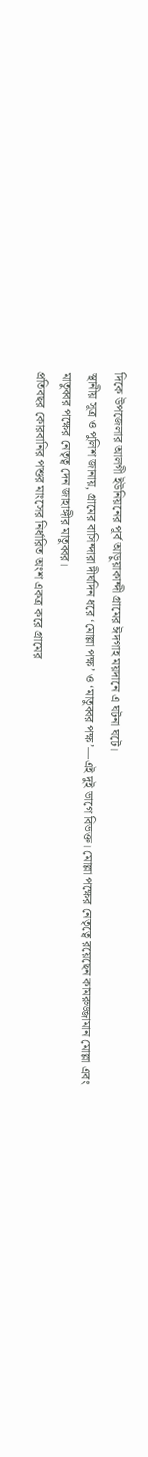দিকে উপজেলার আলগী ইউনিয়নের পূর্ব আড়ুয়াকান্দী গ্রামের ঈদগাহ ময়দানে এ ঘটনা ঘটে।
স্থানীয় সূত্র ও পুলিশ জানায়, গ্রামের বাসিন্দারা দীর্ঘদিন ধরে ‘মোল্লা পক্ষ’ ও ‘মাতুব্বর পক্ষ’—এই দুই ভাগে বিভক্ত। মোল্লা পক্ষের নেতৃত্বে রয়েছেন কামরুজ্জামান মোল্লা এবং মাতুব্বর পক্ষের নেতৃত্ব দেন জাহাঙ্গীর মাতুব্বর।
প্রতিবছর কোরবানির পশুর মাংসের নির্ধারিত অংশ একত্র করে গ্রামের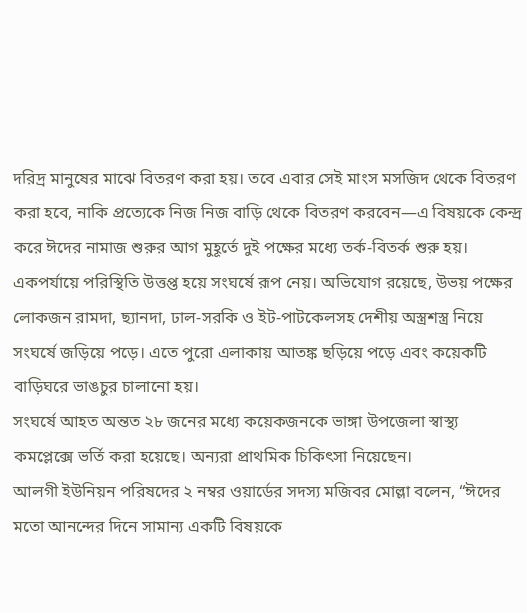দরিদ্র মানুষের মাঝে বিতরণ করা হয়। তবে এবার সেই মাংস মসজিদ থেকে বিতরণ করা হবে, নাকি প্রত্যেকে নিজ নিজ বাড়ি থেকে বিতরণ করবেন—এ বিষয়কে কেন্দ্র করে ঈদের নামাজ শুরুর আগ মুহূর্তে দুই পক্ষের মধ্যে তর্ক-বিতর্ক শুরু হয়।
একপর্যায়ে পরিস্থিতি উত্তপ্ত হয়ে সংঘর্ষে রূপ নেয়। অভিযোগ রয়েছে, উভয় পক্ষের লোকজন রামদা, ছ্যানদা, ঢাল-সরকি ও ইট-পাটকেলসহ দেশীয় অস্ত্রশস্ত্র নিয়ে সংঘর্ষে জড়িয়ে পড়ে। এতে পুরো এলাকায় আতঙ্ক ছড়িয়ে পড়ে এবং কয়েকটি বাড়িঘরে ভাঙচুর চালানো হয়।
সংঘর্ষে আহত অন্তত ২৮ জনের মধ্যে কয়েকজনকে ভাঙ্গা উপজেলা স্বাস্থ্য কমপ্লেক্সে ভর্তি করা হয়েছে। অন্যরা প্রাথমিক চিকিৎসা নিয়েছেন।
আলগী ইউনিয়ন পরিষদের ২ নম্বর ওয়ার্ডের সদস্য মজিবর মোল্লা বলেন, “ঈদের মতো আনন্দের দিনে সামান্য একটি বিষয়কে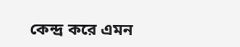কেন্দ্র করে এমন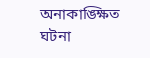অনাকাঙ্ক্ষিত ঘটনা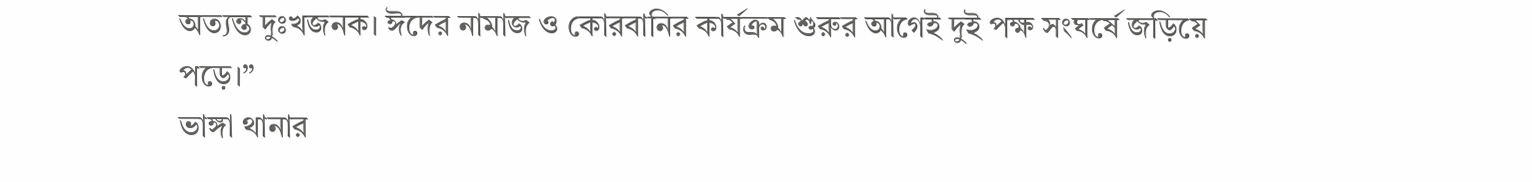অত্যন্ত দুঃখজনক। ঈদের নামাজ ও কোরবানির কার্যক্রম শুরুর আগেই দুই পক্ষ সংঘর্ষে জড়িয়ে পড়ে।”
ভাঙ্গা থানার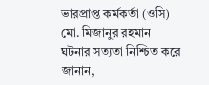ভারপ্রাপ্ত কর্মকর্তা (ওসি) মো. মিজানুর রহমান ঘটনার সত্যতা নিশ্চিত করে জানান,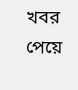খবর পেয়ে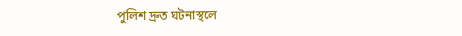পুলিশ দ্রুত ঘটনাস্থলে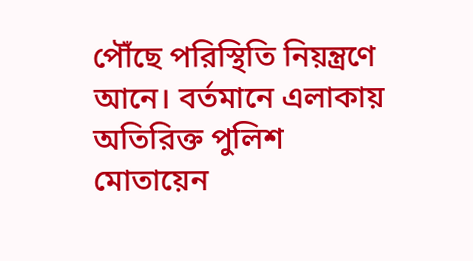পৌঁছে পরিস্থিতি নিয়ন্ত্রণে আনে। বর্তমানে এলাকায় অতিরিক্ত পুলিশ মোতায়েন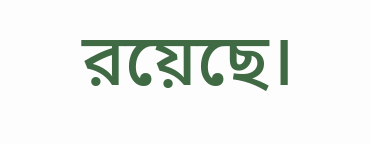রয়েছে।